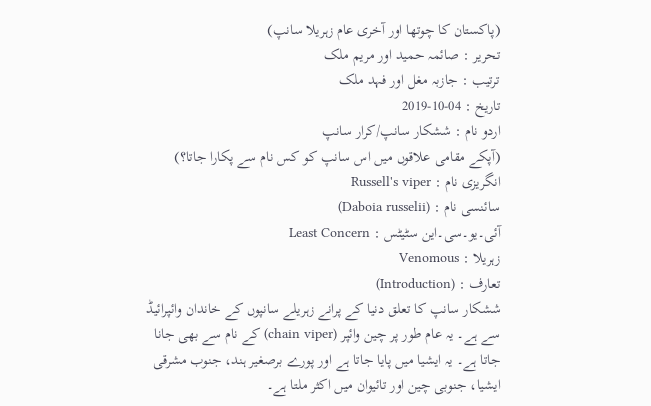(پاکستان کا چوتھا اور آخری عام زہریلا سانپ)
تحریر : صائمہ حمید اور مریم ملک
ترتیب : جازبہ مغل اور فہد ملک
تاریخ : 04-10-2019
اردو نام : ششکار سانپ/کرار سانپ
(آپکے مقامی علاقوں میں اس سانپ کو کس نام سے پکارا جاتا؟)
انگریزی نام : Russell's viper
سائنسی نام : (Daboia russelii)
آئی۔یو۔سی۔این سٹیٹس : Least Concern
زہریلا : Venomous
تعارف : (Introduction)
ششکار سانپ کا تعلق دنیا کے پرانے زہریلے سانپوں کے خاندان وائپرائیڈ سے ہے۔ یہ عام طور پر چین وائپر (chain viper) کے نام سے بھی جانا جاتا ہے۔ یہ ایشیا میں پایا جاتا ہے اور پورے برصغیر ہند، جنوب مشرقی ایشیا، جنوبی چین اور تائیوان میں اکثر ملتا ہے۔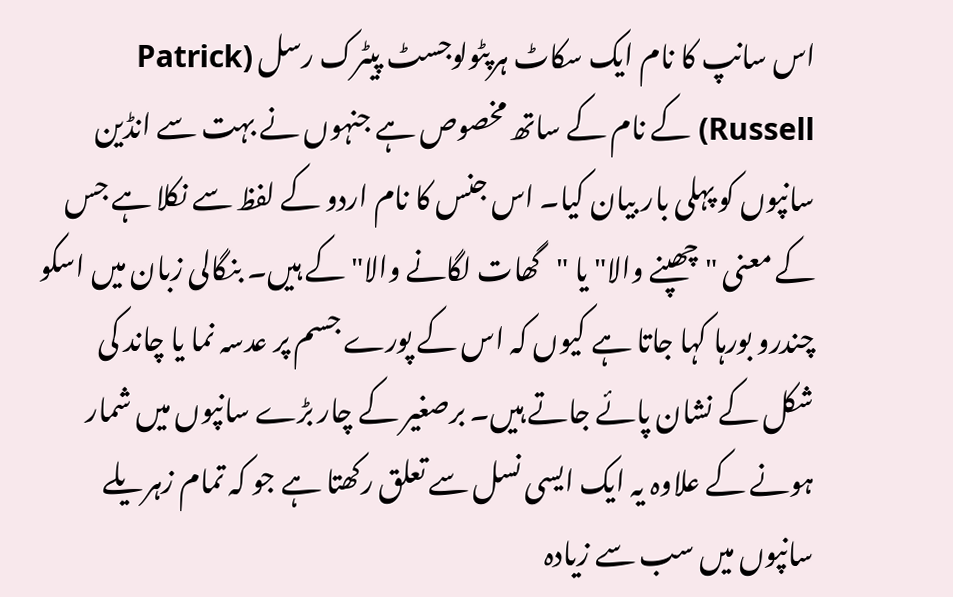اس سانپ کا نام ایک سکاٹ ہرپٹولوجسٹ پیٹرک رسل (Patrick Russell) کے نام کے ساتھ مخصوص ہے جنہوں نے بہت سے انڈین سانپوں کو پہلی بار بیان کیا۔ اس جنس کا نام اردو کے لفظ سے نکلا ہے جس کے معنی "چھپنے والا" یا "گھات لگانے والا" کے ہیں۔ بنگالی زبان میں اسکو چندرو بورہا کہا جاتا ہے کیوں کہ اس کے پورے جسم پر عدسہ نما یا چاند کی شکل کے نشان پائے جاتے ہیں۔ برصغیر کے چار بڑے سانپوں میں شمار ہونے کے علاوہ یہ ایک ایسی نسل سے تعلق رکھتا ہے جو کہ تمام زہریلے سانپوں میں سب سے زیادہ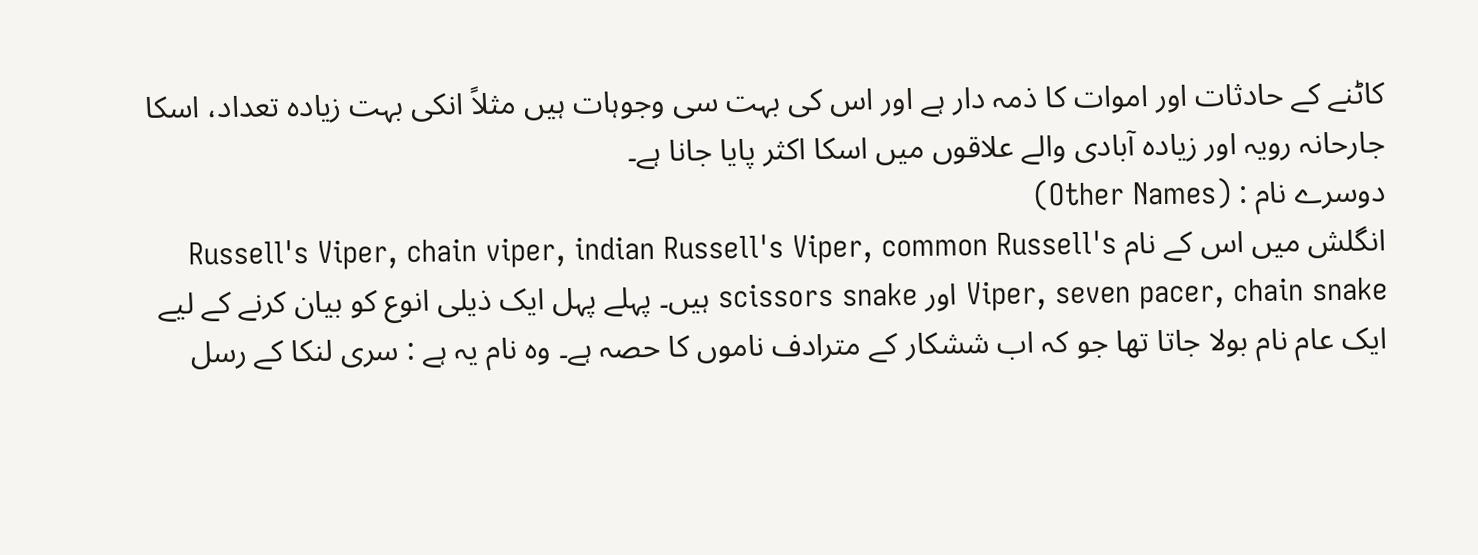کاٹنے کے حادثات اور اموات کا ذمہ دار ہے اور اس کی بہت سی وجوہات ہیں مثلاً انکی بہت زیادہ تعداد، اسکا جارحانہ رویہ اور زیادہ آبادی والے علاقوں میں اسکا اکثر پایا جانا ہے۔
دوسرے نام : (Other Names)
انگلش میں اس کے نام Russell's Viper, chain viper, indian Russell's Viper, common Russell's Viper, seven pacer, chain snake اور scissors snake ہیں۔ پہلے پہل ایک ذیلی انوع کو بیان کرنے کے لیے ایک عام نام بولا جاتا تھا جو کہ اب ششکار کے مترادف ناموں کا حصہ ہے۔ وہ نام یہ ہے : سری لنکا کے رسل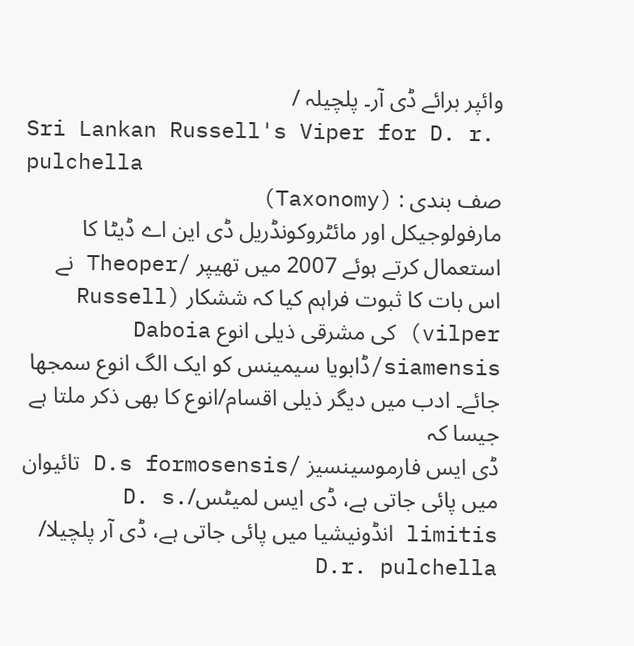وائپر برائے ڈی آر۔ پلچیلہ /
Sri Lankan Russell's Viper for D. r. pulchella
صف بندی : (Taxonomy)
مارفولوجیکل اور مائٹروکونڈریل ڈی این اے ڈیٹا کا استعمال کرتے ہوئے 2007 میں تھیپر /Theoper نے اس بات کا ثبوت فراہم کیا کہ ششکار (Russell vilper) کی مشرقی ذیلی انوع Daboia siamensis/ڈابویا سیمینس کو ایک الگ انوع سمجھا جائے۔ ادب میں دیگر ذیلی اقسام/انوع کا بھی ذکر ملتا ہے جیسا کہ
ڈی ایس فارموسینسیز /D.s formosensis تائیوان میں پائی جاتی ہے، ڈی ایس لمیٹس/D. s. limitis انڈونیشیا میں پائی جاتی ہے، ڈی آر پلچیلا/ D.r. pulchella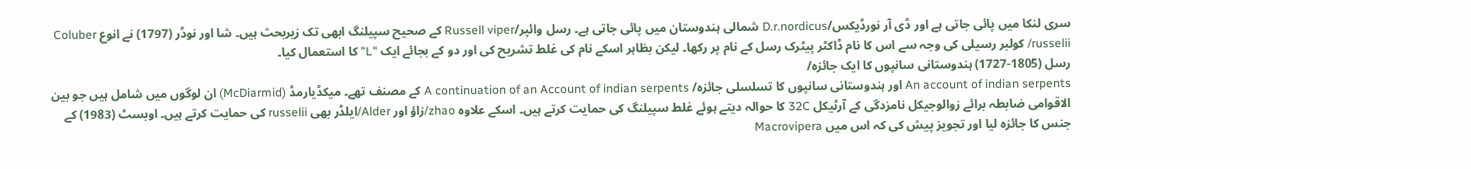سری لنکا میں پائی جاتی ہے اور ڈی آر نورڈیکس/D.r.nordicus شمالی ہندوستان میں پائی جاتی ہے۔ رسل وائپر/Russell viper کے صحیح سپیلنگ ابھی تک زیربحث ہیں۔ شا اور نوڈر (1797) نے انوع Coluber russelii/ کولبر رسیلی کی وجہ سے اس کا نام ڈاکٹر پیٹرک رسل کے نام پر رکھا۔ لیکن بظاہر اسکے نام کی غلط تشریح کی اور دو کے بجائے ایک "L" کا استعمال کیا۔
رسل (1805-1727) ہندوستانی سانپوں کا ایک جائزہ/
An account of indian serpents اور ہندوستانی سانپوں کا تسلسلی جائزہ/ A continuation of an Account of indian serpents کے مصنف تھے۔ میکڈیارمڈ (McDiarmid) ان لوگوں میں شامل ہیں جو بین الاقوامی ضابطہ برائے زوالوجیکل نامزدگی کے آرٹیکل 32C کا حوالہ دیتے ہوئے غلط سپیلنگ کی حمایت کرتے ہیں۔ اسکے علاوہ zhao/زاؤ اور Alder/ایلڈر بھی russelii کی حمایت کرتے ہیں۔ اوبسٹ (1983) کے جنس کا جائزہ لیا اور تجویز پیش کی کہ اس میں Macrovipera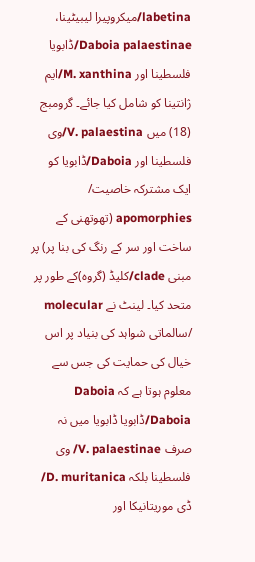labetina/میکروپیرا لیبیٹینا، Daboia palaestinae/ڈابویا فلسطینا اور M. xanthina/ایم ژانتینا کو شامل کیا جائے۔ گرومبج (18) میں V. palaestina/وی فلسطینا اور Daboia/ڈابویا کو ایک مشترکہ خاصیت/ apomorphies (تھوتھنی کے ساخت اور سر کے رنگ کی بنا پر) پر مبنی clade/کلیڈ (گروہ)کے طور پر متحد کیا۔ لینٹ نے molecular /سالماتی شواہد کی بنیاد پر اس خیال کی حمایت کی جس سے معلوم ہوتا ہے کہ Daboia Daboia/ڈابویا ڈابویا میں نہ صرف V. palaestinae/ وی فلسطینا بلکہ D. muritanica/ ڈی موریتانیکا اور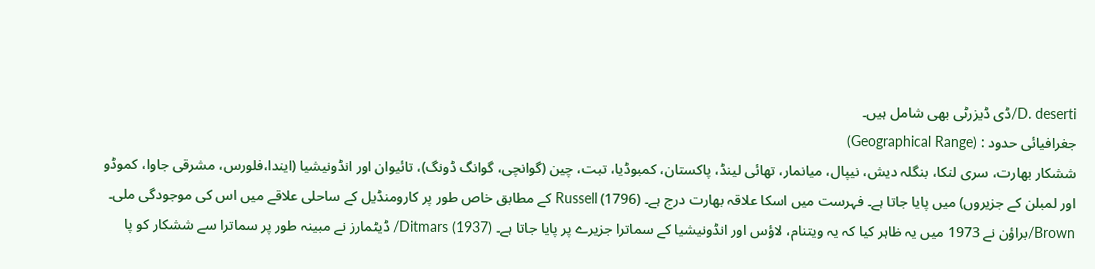D. deserti/ڈی ڈیزرٹی بھی شامل ہیں۔
جغرافیائی حدود : (Geographical Range)
ششکار بھارت، سری لنکا، بنگلہ دیش، نیپال، میانمار، تھائی لینڈ، پاکستان، کمبوڈیا، تبت، چین (گوانچی، گوانگ ڈونگ)، تائیوان اور انڈونیشیا (ایندا،فلورس، مشرقی جاوا، کموڈو اور لمبلن کے جزیروں) میں پایا جاتا ہے۔ فہرست میں اسکا علاقہ بھارت درج ہے۔ (1796) Russell کے مطابق خاص طور پر کارومنڈیل کے ساحلی علاقے میں اس کی موجودگی ملی۔ Brown/براؤن نے 1973 میں یہ ظاہر کیا کہ یہ ویتنام، لاؤس اور انڈونیشیا کے سماترا جزیرے پر پایا جاتا ہے۔ Ditmars (1937)/ ڈیٹمارز نے مبینہ طور پر سماترا سے ششکار کو پا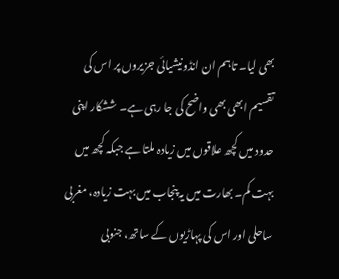بھی لیا۔ تاہم ان انڈونیشیائی جزیروں پر اس کی تقسیم ابھی بھی واضح کی جا رہی ہے۔ ششکار اپنی حدود میں کچھ علاقوں میں زیادہ ملتا ہے جبکہ کچھ میں بہت کم۔ بھارت میں یہ پنجاب میں بہت زیادہ، مغربی ساحلی اور اس کی پہاڑیوں کے ساتھ، جنوبی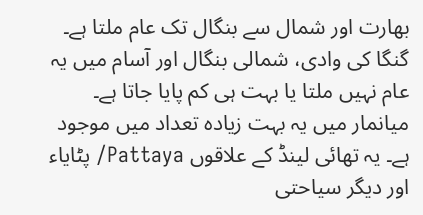بھارت اور شمال سے بنگال تک عام ملتا ہے۔ گنگا کی وادی، شمالی بنگال اور آسام میں یہ عام نہیں ملتا یا بہت ہی کم پایا جاتا ہے۔ میانمار میں یہ بہت زیادہ تعداد میں موجود ہے۔ یہ تھائی لینڈ کے علاقوں Pattaya/ پٹایاء اور دیگر سیاحتی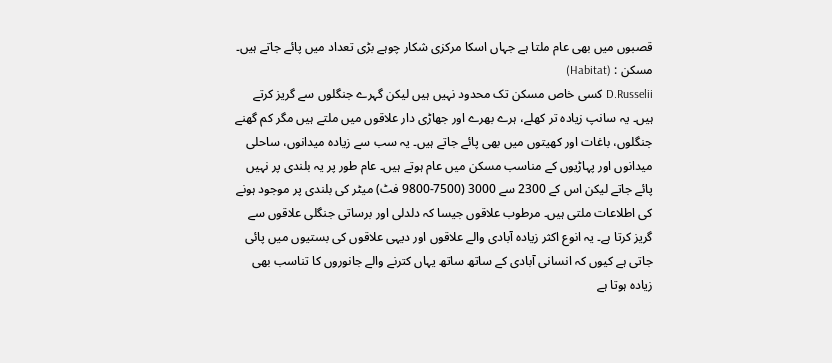قصبوں میں بھی عام ملتا ہے جہاں اسکا مرکزی شکار چوہے بڑی تعداد میں پائے جاتے ہیں۔
مسکن : (Habitat)
D.Russelii کسی خاص مسکن تک محدود نہیں ہیں لیکن گہرے جنگلوں سے گریز کرتے ہیں۔ یہ سانپ زیادہ تر کھلے، ہرے بھرے اور جھاڑی دار علاقوں میں ملتے ہیں مگر کم گھنے جنگلوں، باغات اور کھیتوں میں بھی پائے جاتے ہیں۔ یہ سب سے زیادہ میدانوں، ساحلی میدانوں اور پہاڑیوں کے مناسب مسکن میں عام ہوتے ہیں۔ عام طور پر یہ بلندی پر نہیں پائے جاتے لیکن اس کے 2300 سے 3000 (7500-9800 فٹ) میٹر کی بلندی پر موجود ہونے کی اطلاعات ملتی ہیں۔ مرطوب علاقوں جیسا کہ دلدلی اور برساتی جنگلی علاقوں سے گریز کرتا ہے۔ یہ انوع اکثر زیادہ آبادی والے علاقوں اور دیہی علاقوں کی بستیوں میں پائی جاتی ہے کیوں کہ انسانی آبادی کے ساتھ ساتھ یہاں کترنے والے جانوروں کا تناسب بھی زیادہ ہوتا ہے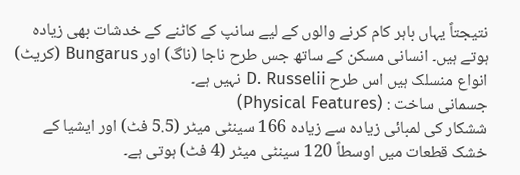نتیجتاً یہاں باہر کام کرنے والوں کے لیے سانپ کے کاٹنے کے خدشات بھی زیادہ ہوتے ہیں۔ انسانی مسکن کے ساتھ جس طرح ناجا (ناگ) اور Bungarus (کریٹ) انواع منسلک ہیں اس طرح D. Russelii نہیں ہے۔
جسمانی ساخت : (Physical Features)
ششکار کی لمبائی زیادہ سے زیادہ 166 سینٹی میٹر (5.5 فٹ) اور ایشیا کے خشک قطعات میں اوسطاً 120 سینٹی میٹر (4 فٹ) ہوتی ہے۔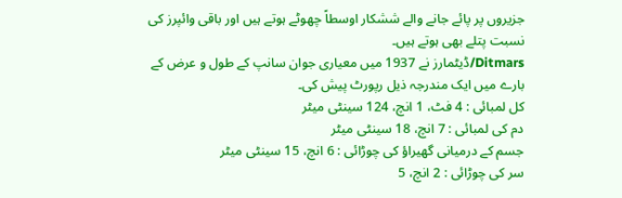جزیروں پر پائے جانے والے ششکار اوسطاً چھوٹے ہوتے ہیں اور باقی وائپرز کی نسبت پتلے بھی ہوتے ہیں۔
Ditmars/ڈیٹمارز نے 1937 میں معیاری جوان سانپ کے طول و عرض کے بارے میں ایک مندرجہ ذیل رپورٹ پیش کی۔
کل لمبائی : 4 فٹ، 1 انچ، 124 سینٹی میٹر
دم کی لمبائی : 7 انچ، 18 سینٹی میٹر
جسم کے درمیانی گھیراؤ کی چوڑائی : 6 انچ، 15 سینٹی میٹر
سر کی چوڑائی : 2 انچ، 5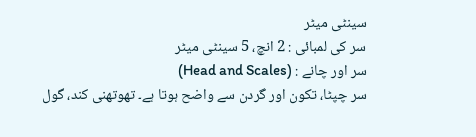سینٹی میٹر
سر کی لمبائی : 2 انچ، 5 سینٹی میٹر
سر اور چانے : (Head and Scales)
سر چپٹا، تکون اور گردن سے واضح ہوتا ہے۔ تھوتھنی کند، گول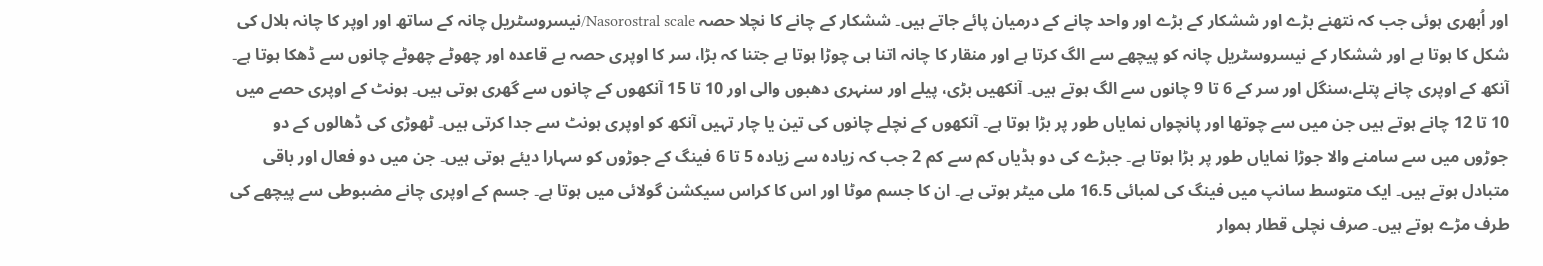اور اُبھری ہوئی جب کہ نتھنے بڑے اور ششکار کے بڑے اور واحد چانے کے درمیان پائے جاتے ہیں۔ ششکار کے چانے کا نچلا حصہ Nasorostral scale/نیسروسٹریل چانہ کے ساتھ اور اوپر کا چانہ ہلال کی شکل کا ہوتا ہے اور ششکار کے نیسروسٹریل چانہ کو پیچھے سے الگ کرتا ہے اور منقار کا چانہ اتنا ہی چوڑا ہوتا ہے جتنا کہ بڑا، سر کا اوپری حصہ بے قاعدہ اور چھوٹے چھوٹے چانوں سے ڈھکا ہوتا ہے۔ آنکھ کے اوپری چانے پتلے،سنگل اور سر کے 6 تا 9 چانوں سے الگ ہوتے ہیں۔ آنکھیں بڑی، پیلے اور سنہری دھبوں والی اور 10 تا 15 آنکھوں کے چانوں سے گھری ہوتی ہیں۔ ہونٹ کے اوپری حصے میں 10 تا 12 چانے ہوتے ہیں جن میں سے چوتھا اور پانچواں نمایاں طور پر بڑا ہوتا ہے۔ آنکھوں کے نچلے چانوں کی تین یا چار تہیں آنکھ کو اوپری ہونٹ سے جدا کرتی ہیں۔ ٹھوڑی کی ڈھالوں کے دو جوڑوں میں سے سامنے والا جوڑا نمایاں طور پر بڑا ہوتا ہے۔ جبڑے کی دو ہڈیاں کم سے کم 2 جب کہ زیادہ سے زیادہ 5 تا 6 فینگ کے جوڑوں کو سہارا دیئے ہوتی ہیں۔ جن میں دو فعال اور باقی متبادل ہوتے ہیں۔ ایک متوسط سانپ میں فینگ کی لمبائی 16.5 ملی میٹر ہوتی ہے۔ ان کا جسم موٹا اور اس کا کراس سیکشن گولائی میں ہوتا ہے۔ جسم کے اوپری چانے مضبوطی سے پیچھے کی طرف مڑے ہوتے ہیں۔ صرف نچلی قطار ہموار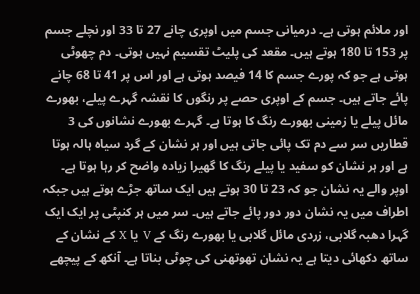اور ملائم ہوتی ہے۔ درمیانی جسم میں اوپری چانے 27 تا 33 اور نچلے جسم پر 153 تا 180 ہوتے ہیں۔ مقعد کی پلیٹ تقسیم نہیں ہوتی۔ دم چھوٹی ہوتی ہے جو کہ پورے جسم کا 14 فیصد ہوتی ہے اور اس پر 41 تا 68 چانے پائے جاتے ہیں۔ جسم کے اوپری حصے پر رنگوں کا نقشہ گہرے پیلے، بھورے مائل پیلے یا زمینی بھورے رنگ کا ہوتا ہے۔ گہرے بھورے نشانوں کی 3 قطاریں سر سے دم تک پائی جاتی ہیں اور ہر نشان کے گرد سیاہ ہالہ ہوتا ہے اور ہر نشان کو سفید یا پیلے رنگ کا گھیرا زیادہ واضح کر رہا ہوتا ہے۔ اوپر والے یہ نشان جو کہ 23 تا 30 ہوتے ہیں ایک ساتھ جڑے ہوتے ہیں جبکہ اطراف میں یہ نشان دور دور پائے جاتے ہیں۔ سر میں ہر کنپٹی پر ایک ایک گہرا دھبہ گلابی، زردی مائل گلابی یا بھورے رنگ کے V یا X کے نشان کے ساتھ دکھائی دیتا ہے یہ نشان تھوتھنی کی چوٹی بناتا ہے۔ آنکھ کے پیچھے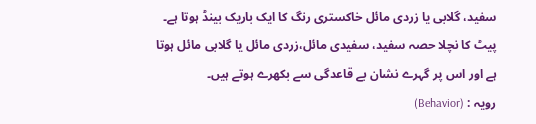سفید، گلابی یا زردی مائل خاکستری رنگ کا ایک باریک بینڈ ہوتا ہے۔ پیٹ کا نچلا حصہ سفید، سفیدی مائل،زردی مائل یا گلابی مائل ہوتا ہے اور اس پر گہرے نشان بے قاعدگی سے بکھرے ہوتے ہیں۔
رویہ : (Behavior)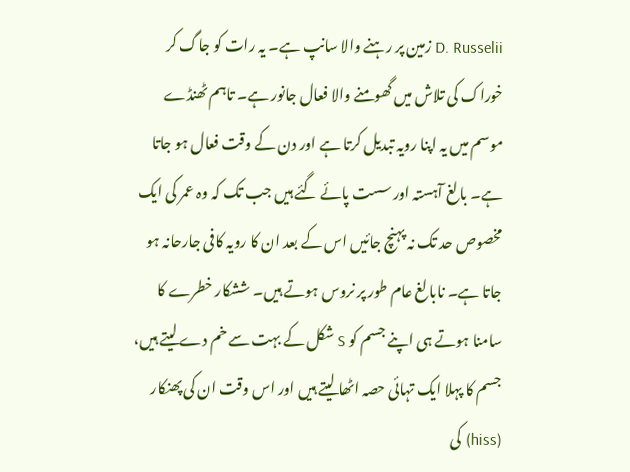D. Russelii زمین پر رہنے والا سانپ ہے۔ یہ رات کو جاگ کر خوراک کی تلاش میں گھومنے والا فعال جانور ہے۔ تاہم ٹھنڈے موسم میں یہ اپنا رویہ تبدیل کرتا ہے اور دن کے وقت فعال ہو جاتا ہے۔ بالغ آہستہ اور سست پائے گئے ہیں جب تک کہ وہ عمر کی ایک مخصوص حد تک نہ پہنچ جائیں اس کے بعد ان کا رویہ کافی جارحانہ ہو جاتا ہے۔ نابالغ عام طور پر نروس ہوتے ہیں۔ ششکار خطرے کا سامنا ہوتے ہی اپنے جسم کو S شکل کے بہت سے خم دے لیتے ہیں، جسم کا پہلا ایک تہائی حصہ اٹھا لیتے ہیں اور اس وقت ان کی پھنکار (hiss) کی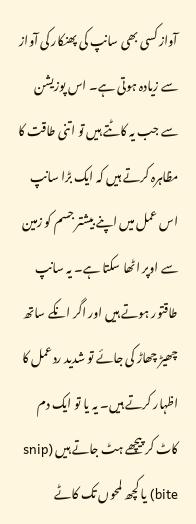آواز کسی بھی سانپ کی پھنکار کی آواز سے زیادہ ہوتی ہے۔ اس پوزیشن سے جب یہ کاٹتے ہیں تو اتنی طاقت کا مظاہرہ کرتے ہیں کہ ایک بڑا سانپ اس عمل میں اپنے بیشتر جسم کو زمین سے اوپر اٹھا سکتا ہے۔ یہ سانپ طاقتور ہوتے ہیں اور اگر انکے ساتھ چھیڑ چھاڑ کی جائے تو شدید ردعمل کا اظہار کرتے ہیں۔ یہ یا تو ایک دم کاٹ کر پیچھے ہٹ جاتے ہیں (snip bite) یا کچھ لمحوں تک کاٹے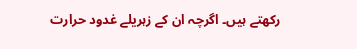رکھتے ہیں۔ اگرچہ ان کے زہریلے غدود حرارت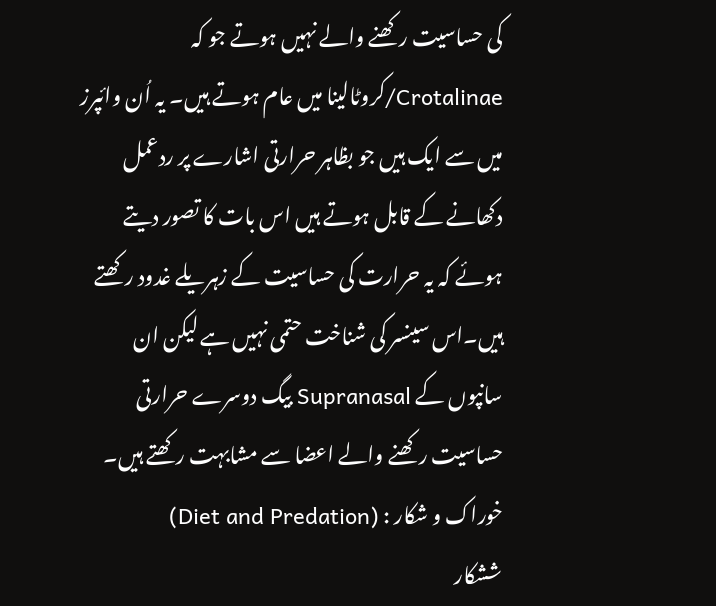کی حساسیت رکھنے والے نہیں ہوتے جو کہ Crotalinae/کروٹالینا میں عام ہوتے ہیں۔ یہ اُن وائپرز میں سے ایک ہیں جو بظاہر حرارتی اشارے پر ردعمل دکھانے کے قابل ہوتے ہیں اس بات کا تصور دیتے ہوئے کہ یہ حرارت کی حساسیت کے زہریلے غدود رکھتے ہیں۔اس سینسر کی شناخت حتمی نہیں ہے لیکن ان سانپوں کے Supranasal بیگ دوسرے حرارتی حساسیت رکھنے والے اعضا سے مشابہت رکھتے ہیں۔
خوراک و شکار : (Diet and Predation)
ششکار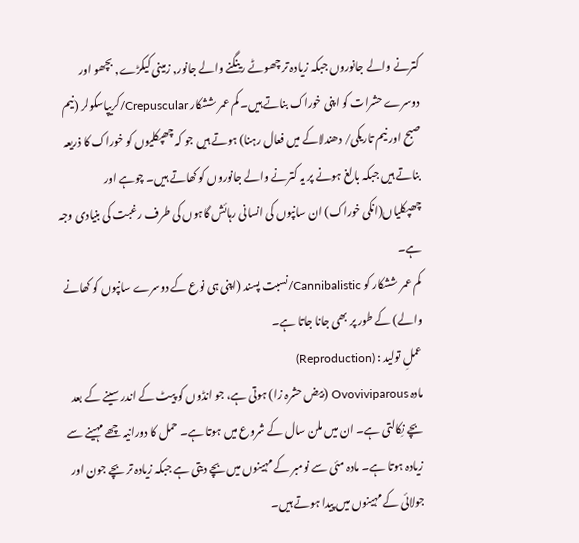کترنے والے جانوروں جبکہ زیادہ تر چھوٹے رینگنے والے جانور, زمینی کیکڑے, بچھو اور دوسرے حشرات کو اپنی خوراک بناتے ہیں۔ کم عمر ششکار Crepuscular/کریپاسکولر (نیم صبح اور نیم تاریکی/ دھندلاکے میں فعال رہنا) ہوتے ہیں جو کہ چھپکلیوں کو خوراک کا ذریعہ بناتے ہیں جبکہ بالغ ہونے پر یہ کترنے والے جانوروں کو کھاتے ہیں۔ چوہے اور چھپکلیاں(انکی خوراک) ان سانپوں کی انسانی رہائش گاہوں کی طرف رغبت کی بنیادی وجہ ہے۔
کم عمر ششکار کو Cannibalistic/نسبت پسند (اپنی ہی نوع کے دوسرے سانپوں کو کھانے والے) کے طور پر بھی جانا جاتا ہے۔
عملِ تولید : (Reproduction)
مادہ Ovoviviparous (بیض حشرہ زا) ہوتی ہے، جو انڈوں کو پیٹ کے اندر سینے کے بعد بچے نِکالتی ہے۔ ان میں ملن سال کے شروع میں ہوتا ہے۔ حمل کا دورانیہ چھے مہینے سے زیادہ ہوتا ہے۔ مادہ مئی سے نومبر کے مہینوں میں بچے دیتی ہے جبکہ زیادہ تر بچے جون اور جولائی کے مہینوں میں پیدا ہوتے ہیں۔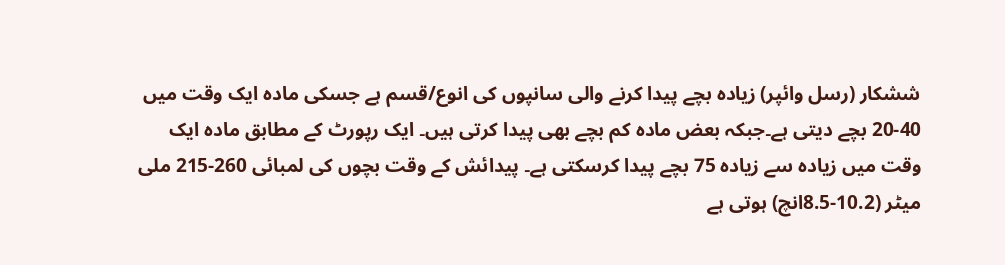ششکار (رسل وائپر) زیادہ بچے پیدا کرنے والی سانپوں کی انوع/قسم ہے جسکی مادہ ایک وقت میں 40-20 بچے دیتی ہے۔جبکہ بعض مادہ کم بچے بھی پیدا کرتی ہیں۔ ایک رپورٹ کے مطابق مادہ ایک وقت میں زیادہ سے زیادہ 75 بچے پیدا کرسکتی ہے۔ پیدائش کے وقت بچوں کی لمبائی 260-215 ملی میٹر (10.2-8.5انچ) ہوتی ہے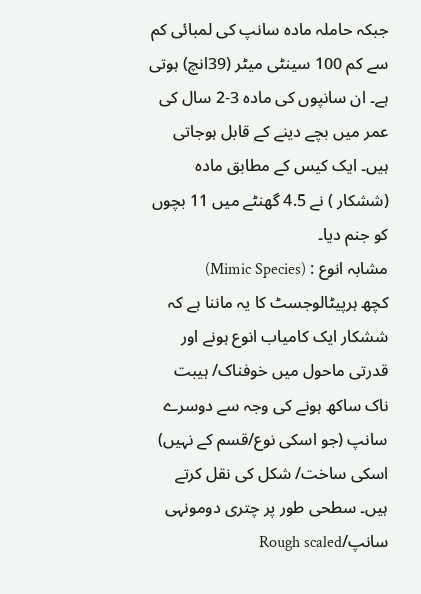جبکہ حاملہ مادہ سانپ کی لمبائی کم سے کم 100 سینٹی میٹر (39انچ) ہوتی ہے۔ ان سانپوں کی مادہ 3-2 سال کی عمر میں بچے دینے کے قابل ہوجاتی ہیں۔ ایک کیس کے مطابق مادہ (ششکار ) نے 4.5 گھنٹے میں 11 بچوں کو جنم دیا۔
مشابہ انوع : (Mimic Species)
کچھ ہرپیٹالوجسٹ کا یہ ماننا ہے کہ ششکار ایک کامیاب انوع ہونے اور قدرتی ماحول میں خوفناک/ ہیبت ناک ساکھ ہونے کی وجہ سے دوسرے سانپ (جو اسکی نوع/قسم کے نہیں) اسکی ساخت/ شکل کی نقل کرتے ہیں۔ سطحی طور پر چتری دومونہی سانپ/Rough scaled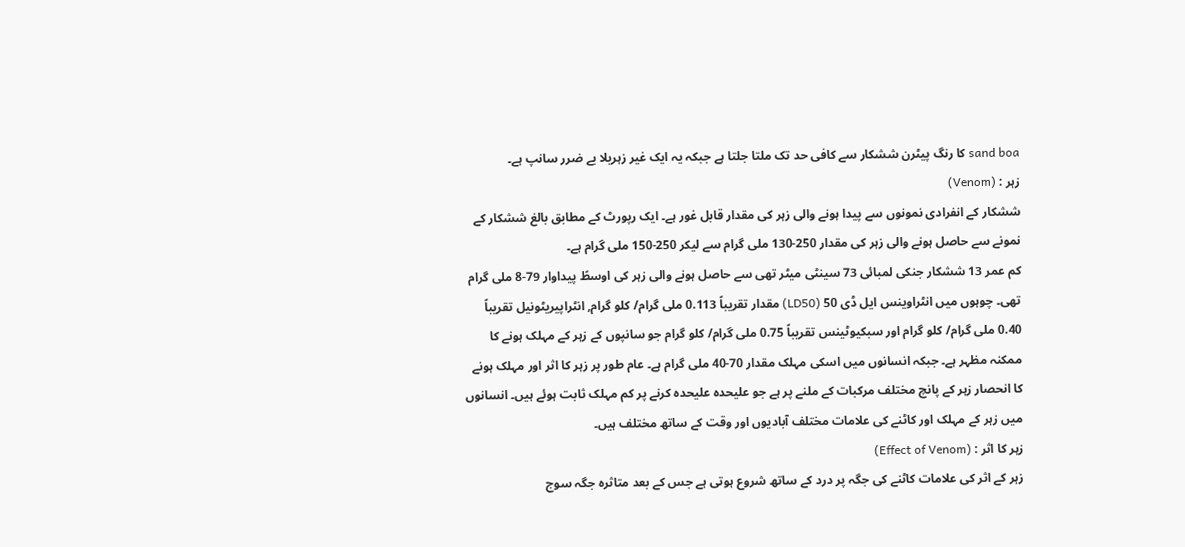sand boa کا رنگ پیٹرن ششکار سے کافی حد تک ملتا جلتا ہے جبکہ یہ ایک غیر زہریلا بے ضرر سانپ ہے۔
زہر : (Venom)
ششکار کے انفرادی نمونوں سے پیدا ہونے والی زہر کی مقدار قابل غور ہے۔ ایک رپورٹ کے مطابق بالغ ششکار کے نمونے سے حاصل ہونے والی زہر کی مقدار 250-130 ملی گرام سے لیکر 250-150 ملی گرام ہے۔
کم عمر 13 ششکار جنکی لمبائی 73 سینٹی میٹر تھی سے حاصل ہونے والی زہر کی اوسطً پیداوار 79-8 ملی گرام تھی۔ چوہوں میں انٹراوینس ایل ڈی 50 (LD50) مقدار تقریباً 0.113 ملی گرام/ کلو گرام, انٹراپیریٹونیل تقریباً 0.40 ملی گرام/ کلو گرام اور سبکیوٹینس تقریباً 0.75 ملی گرام/ کلو گرام جو سانپوں کے زہر کے مہلک ہونے کا ممکنہ مظہر ہے۔ جبکہ انسانوں میں اسکی مہلک مقدار 70-40 ملی گرام ہے۔ عام طور پر زہر کا اثر اور مہلک ہونے کا انحصار زہر کے پانچ مختلف مرکبات کے ملنے پر ہے جو علیحدہ علیحدہ کرنے پر کم مہلک ثابت ہوئے ہیں۔ انسانوں میں زہر کے مہلک اور کاٹنے کی علامات مختلف آبادیوں اور وقت کے ساتھ مختلف ہیں۔
زہر کا اثر : (Effect of Venom)
زہر کے اثر کی علامات کاٹنے کی جگہ پر درد کے ساتھ شروع ہوتی ہے جس کے بعد متاثرہ جگہ سوج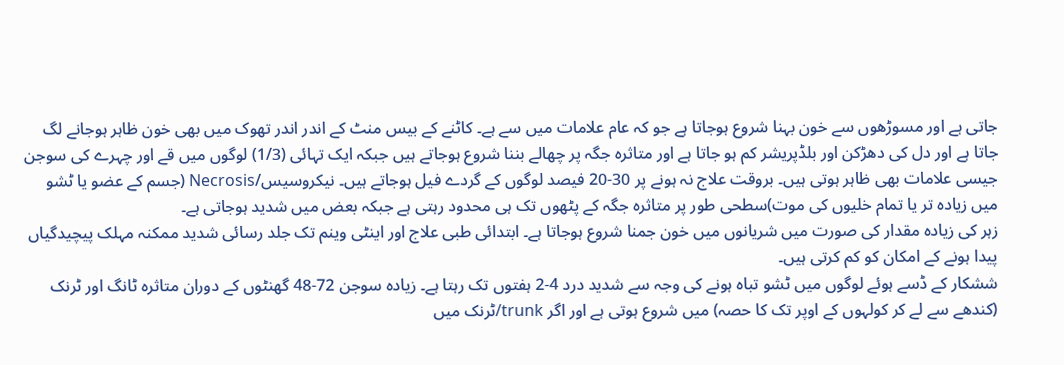جاتی ہے اور مسوڑھوں سے خون بہنا شروع ہوجاتا ہے جو کہ عام علامات میں سے ہے۔ کاٹنے کے بیس منٹ کے اندر اندر تھوک میں بھی خون ظاہر ہوجانے لگ جاتا ہے اور دل کی دھڑکن اور بلڈپریشر کم ہو جاتا ہے اور متاثرہ جگہ پر چھالے بننا شروع ہوجاتے ہیں جبکہ ایک تہائی (1/3) لوگوں میں قے اور چہرے کی سوجن جیسی علامات بھی ظاہر ہوتی ہیں۔ بروقت علاج نہ ہونے پر 30-20 فیصد لوگوں کے گردے فیل ہوجاتے ہیں۔ نیکروسیس/Necrosis (جسم کے عضو یا ٹشو میں زیادہ تر یا تمام خلیوں کی موت)سطحی طور پر متاثرہ جگہ کے پٹھوں تک ہی محدود رہتی ہے جبکہ بعض میں شدید ہوجاتی ہے۔
زہر کی زیادہ مقدار کی صورت میں شریانوں میں خون جمنا شروع ہوجاتا ہے۔ ابتدائی طبی علاج اور اینٹی وینم تک جلد رسائی شدید ممکنہ مہلک پیچیدگیاں پیدا ہونے کے امکان کو کم کرتی ہیں۔
ششکار کے ڈسے ہوئے لوگوں میں ٹشو تباہ ہونے کی وجہ سے شدید درد 4-2 ہفتوں تک رہتا ہے۔ زیادہ سوجن 72-48 گھنٹوں کے دوران متاثرہ ٹانگ اور ٹرنک (کندھے سے لے کر کولہوں کے اوپر تک کا حصہ) میں شروع ہوتی ہے اور اگر trunk/ٹرنک میں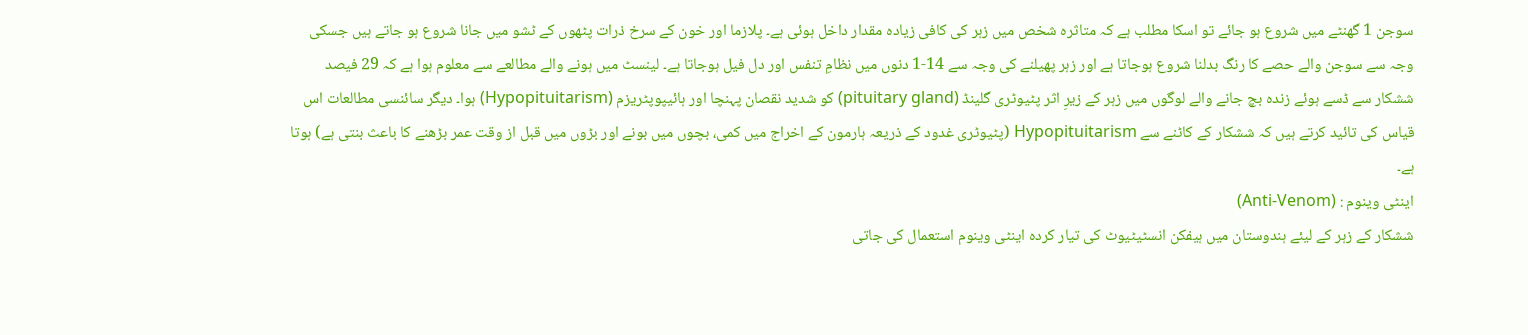سوجن 1 گھنٹے میں شروع ہو جائے تو اسکا مطلب ہے کہ متاثرہ شخص میں زہر کی کافی زیادہ مقدار داخل ہوئی ہے۔ پلازما اور خون کے سرخ ذرات پٹھوں کے ٹشو میں جانا شروع ہو جاتے ہیں جسکی وجہ سے سوجن والے حصے کا رنگ بدلنا شروع ہوجاتا ہے اور زہر پھیلنے کی وجہ سے 14-1 دنوں میں نظامِ تنفس اور دل فیل ہوجاتا ہے۔ لینسٹ میں ہونے والے مطالعے سے معلوم ہوا ہے کہ 29 فیصد ششکار سے ڈسے ہوئے زندہ بچ جانے والے لوگوں میں زہر کے زیرِ اثر پٹیوٹری گلینڈ (pituitary gland) کو شدید نقصان پہنچا اور ہائیپوپٹریزم (Hypopituitarism) ہوا۔ دیگر سائنسی مطالعات اس قیاس کی تائید کرتے ہیں کہ ششکار کے کاٹنے سے Hypopituitarism (پٹیوٹری غدود کے ذریعہ ہارمون کے اخراج میں کمی، بچوں میں بونے اور بڑوں میں قبل از وقت عمر بڑھنے کا باعث بنتی ہے) ہوتا ہے۔
اینٹی وینوم : (Anti-Venom)
ششکار کے زہر کے لیئے ہندوستان میں ہیفکن انسٹیٹیوٹ کی تیار کردہ اینٹی وینوم استعمال کی جاتی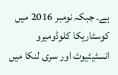ہے۔ جبکہ نومبر 2016 میں کوسٹاریکا کلوڈومیرو انسٹیٹیوٹ اور سری لنکا میں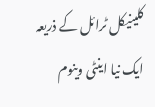کلینیکل ٹرائل کے ذریعہ ایک نیا اینٹی وینوم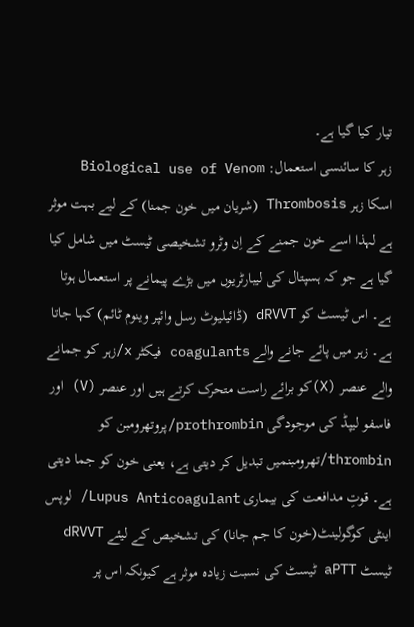تیار کیا گیا ہے۔
زہر کا سائنسی استعمال: Biological use of Venom
اسکا زہر Thrombosis (شریان میں خون جمنا) کے لیے بہت موثر ہے لہذا اسے خون جمنے کے اِن وٹرو تشخیصی ٹیسٹ میں شامل کیا گیا ہے جو کہ ہسپتال کی لیبارٹریوں میں بڑے پیمانے پر استعمال ہوتا ہے۔ اس ٹیسٹ کو dRVVT (ڈائیلیوٹ رسل وائپر وینوم ٹائم) کہا جاتا ہے۔ زہر میں پائے جانے والے coagulants فیکٹر x/زہر کو جمانے والے عنصر (X)کو برائے راست متحرک کرتے ہیں اور عنصر (V) اور فاسفو لیپڈ کی موجودگی prothrombin/پروتھرومبن کو thrombin/تھرومبنمیں تبدیل کر دیتی ہے، یعنی خون کو جما دیتی ہے۔ قوتِ مدافعت کی بیماری Lupus Anticoagulant/ لوپس اینٹی کوگولینٹ(خون کا جم جانا) کی تشخیص کے لیئے dRVVT ٹیسٹ aPTT ٹیسٹ کی نسبت زیادہ موثر ہے کیونکہ اس پر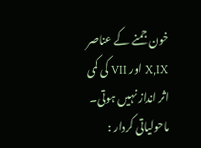خون جمنے کے عناصر X,IX اور VII کی کمی اثر انداز نہیں ہوتی۔
ماحولیاتی کردار :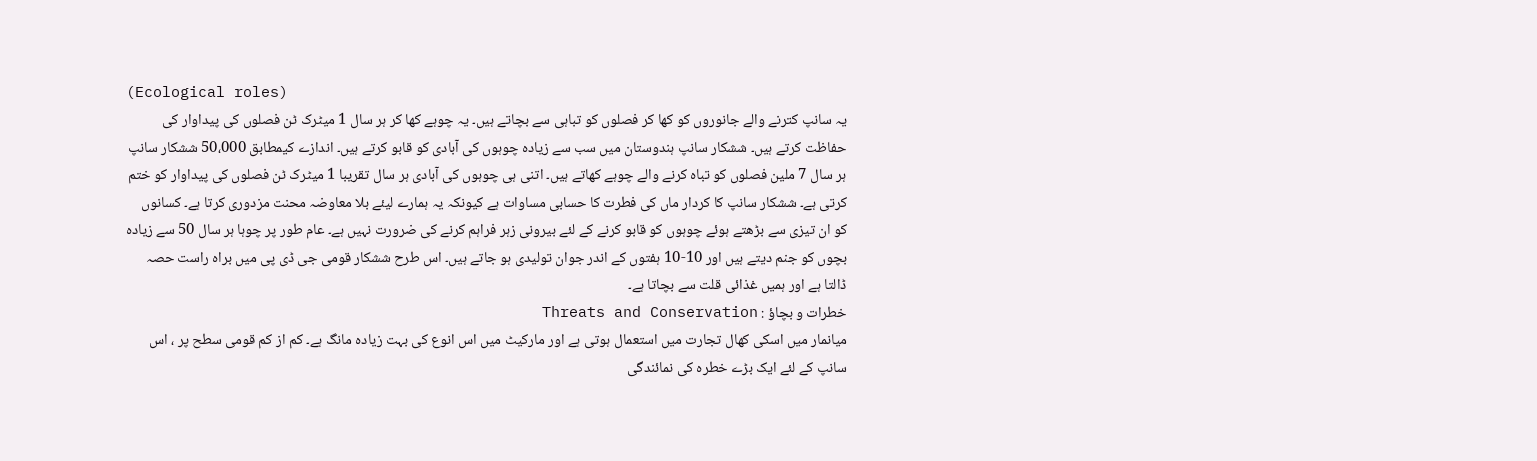(Ecological roles)
یہ سانپ کترنے والے جانوروں کو کھا کر فصلوں کو تباہی سے بچاتے ہیں۔ یہ چوہے کھا کر ہر سال 1 میٹرک ٹن فصلوں کی پیداوار کی حفاظت کرتے ہیں۔ ششکار سانپ ہندوستان میں سب سے زیادہ چوہوں کی آبادی کو قابو کرتے ہیں۔ اندازے کیمطابق 50،000 ششکار سانپ ہر سال 7 ملین فصلوں کو تباہ کرنے والے چوہے کھاتے ہیں۔ اتنی ہی چوہوں کی آبادی ہر سال تقریبا 1 میٹرک ٹن فصلوں کی پیداوار کو ختم کرتی ہے۔ ششکار سانپ کا کردار ماں کی فطرت کا حسابی مساوات ہے کیونکہ یہ ہمارے لیئے بلا معاوضہ محنت مزدوری کرتا ہے۔ کسانوں کو ان تیزی سے بڑھتے ہوئے چوہوں کو قابو کرنے کے لئے بیرونی زہر فراہم کرنے کی ضرورت نہیں ہے۔ عام طور پر چوہا ہر سال 50 سے زیادہ بچوں کو جنم دیتے ہیں اور 10-10 ہفتوں کے اندر جوان تولیدی ہو جاتے ہیں۔ اس طرح ششکار قومی جی ڈی پی میں براہ راست حصہ ڈالتا ہے اور ہمیں غذائی قلت سے بچاتا ہے۔
خطرات و بچاؤ : Threats and Conservation
میانمار میں اسکی کھال تجارت میں استعمال ہوتی ہے اور مارکیٹ میں اس انوع کی بہت زیادہ مانگ ہے۔ کم از کم قومی سطح پر ، اس سانپ کے لئے ایک بڑے خطرہ کی نمائندگی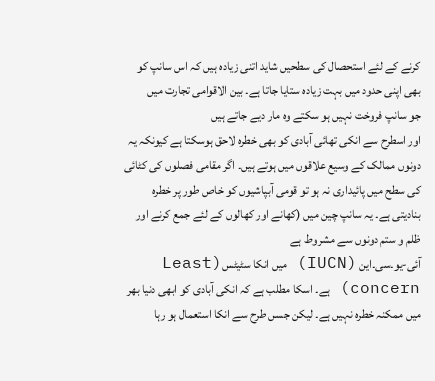کرنے کے لئے استحصال کی سطحیں شاید اتنی زیادہ ہیں کہ اس سانپ کو بھی اپنی حدود میں بہت زیادہ ستایا جاتا ہے۔ بین الاقوامی تجارت میں
جو سانپ فروخت نہیں ہو سکتے وہ مار دیے جاتے ہیں
اور اسطرح سے انکی تھائی آبادی کو بھی خطرہ لاحق ہوسکتا ہے کیونکہ یہ دونوں ممالک کے وسیع علاقوں میں ہوتے ہیں۔ اگر مقامی فصلوں کی کٹائی کی سطح میں پائیداری نہ ہو تو قومی آبپاشیوں کو خاص طور پر خطرہ بنادیتی ہے۔ یہ سانپ چین میں (کھانے اور کھالوں کے لئے جمع کرنے اور ظلم و ستم دونوں سے مشروط ہے
آئی-یو۔سی۔این (IUCN) میں انکا سٹیٹس(Least concern) ہے۔ اسکا مطلب ہے کہ انکی آبادی کو ابھی دنیا بھر میں ممکنہ خطرہ نہیں ہے۔ لیکن جسں طرح سے انکا استعمال ہو رہا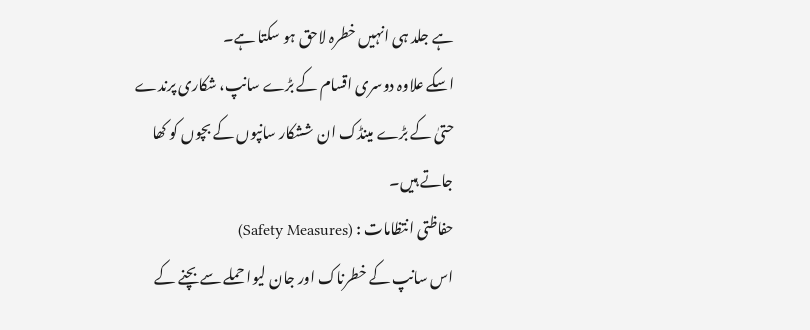ہے جلد ہی انہیں خطرہ لاحق ہو سکتا ہے۔
اسکے علاوہ دوسری اقسام کے بڑے سانپ، شکاری پرندے حتیٰ کے بڑے مینڈک ان ششکار سانپوں کے بچوں کو کھا جاتے ہیں۔
حفاظتی انتظامات : (Safety Measures)
اس سانپ کے خطرناک اور جان لیوا حملے سے بچنے کے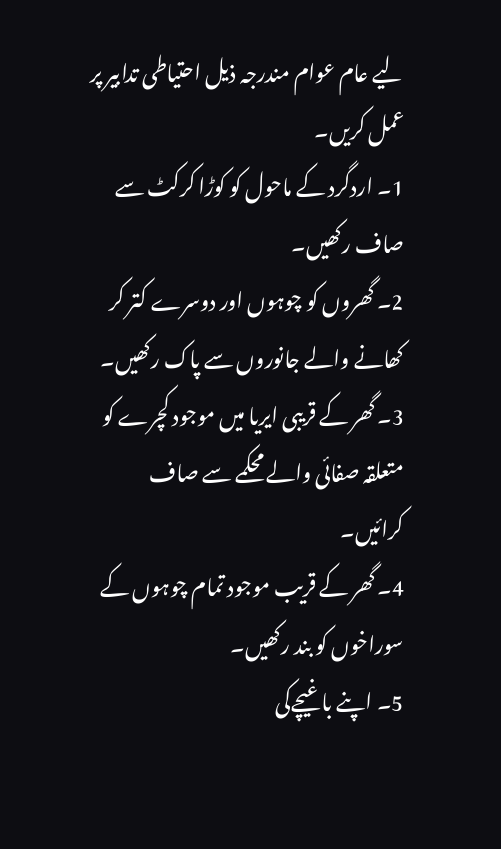لیے عام عوام مندرجہ ذیل احتیاطی تدابیر پر عمل کریں۔
1۔ اردگرد کے ماحول کو کوڑا کرکٹ سے صاف رکھیں۔
2۔ گھروں کو چوہوں اور دوسرے کتر کر کھانے والے جانوروں سے پاک رکھیں۔
3۔ گھر کے قریبی ایریا میں موجود کچرے کو متعلقہ صفائی والے محکمے سے صاف کرائیں۔
4۔ گھر کے قریب موجود تمام چوہوں کے سوراخوں کو بند رکھیں۔
5۔ اپنے باغیچےکی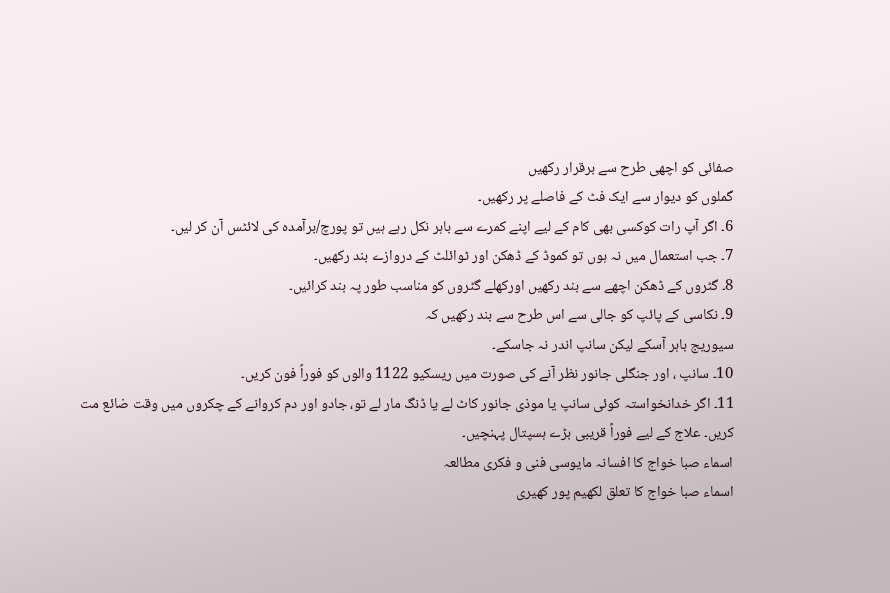صفائی کو اچھی طرح سے برقرار رکھیں
گملوں کو دیوار سے ایک فٹ کے فاصلے پر رکھیں۔
6۔ اگر آپ رات کوکسی بھی کام کے لیے اپنے کمرے سے باہر نکل رہے ہیں تو پورچ/برآمدہ کی لائٹس آن کر لیں۔
7۔ جب استعمال میں نہ ہوں تو کموڈ کے ڈھکن اور ٹوائلٹ کے دروازے بند رکھیں۔
8۔ گٹروں کے ڈھکن اچھے سے بند رکھیں اورکھلے گٹروں کو مناسب طور پہ بند کرائیں۔
9۔ نکاسی کے پائپ کو جالی سے اس طرح سے بند رکھیں کہ
سیوریج باہر آسکے لیکن سانپ اندر نہ جاسکے۔
10۔ سانپ ، اور جنگلی جانور نظر آنے کی صورت میں ریسکیو 1122 والوں کو فوراً فون کریں۔
11۔ اگر خدانخواستہ کوئی سانپ یا موذی جانور کاٹ لے یا ڈنگ مار لے تو، جادو اور دم کروانے کے چکروں میں وقت ضائع مت کریں۔ علاج کے لیے فوراً قریبی بڑے ہسپتال پہنچیں۔
اسماء صبا خواج کا افسانہ مایوسی فنی و فکری مطالعہ
اسماء صبا خواج کا تعلق لکھیم پور کھیری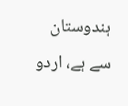ہندوستان سے ہے، اردو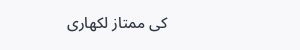کی ممتاز لکھاری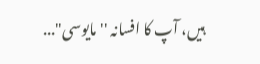ہیں، آپ کا افسانہ ''مایوسی"...